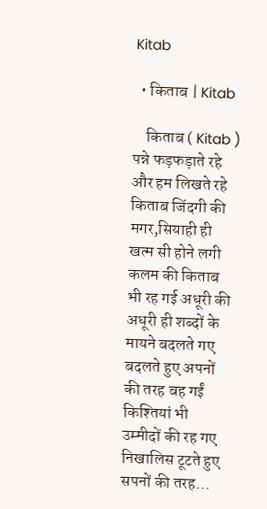Kitab

  • किताब | Kitab

    किताब ( Kitab )    पन्ने फड़फड़ाते रहे और हम लिखते रहे किताब जिंदगी की मगर,सियाही ही खत्म सी होने लगी कलम की किताब भी रह गई अधूरी की अधूरी ही शब्दों के मायने बदलते गए बदलते हुए अपनों की तरह बह गईं किश्तियां भी उम्मीदों की रह गए निखालिस टूटते हुए सपनों की तरह…